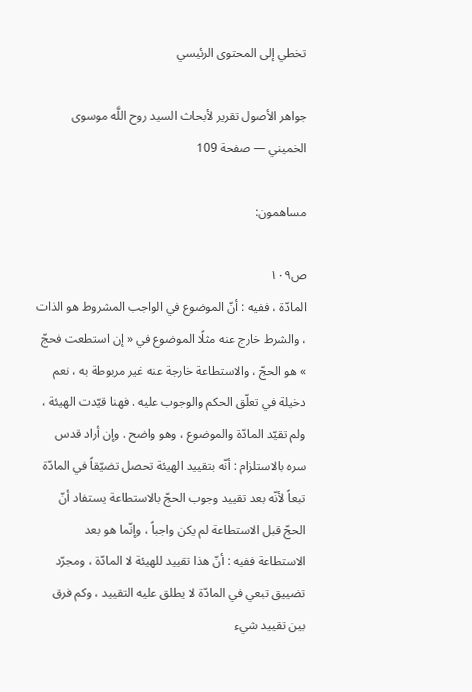تخطي إلى المحتوى الرئيسي

جواهر الأصول تقرير لأبحاث السيد روح اللَّه موسوى الخميني — صفحة 109

مساهمون:

ص١٠٩
المادّة ، ففيه : أنّ الموضوع في الواجب المشروط هو الذات ، والشرط خارج عنه مثلًا الموضوع في « إن استطعت فحجّ » هو الحجّ ، والاستطاعة خارجة عنه غير مربوطة به ، نعم دخيلة في تعلّق الحكم والوجوب عليه . فهنا قيّدت الهيئة ، ولم تقيّد المادّة والموضوع ، وهو واضح . وإن أراد قدس سره بالاستلزام : أنّه بتقييد الهيئة تحصل تضيّقاً في المادّة تبعاً لأنّه بعد تقييد وجوب الحجّ بالاستطاعة يستفاد أنّ الحجّ قبل الاستطاعة لم يكن واجباً ، وإنّما هو بعد الاستطاعة ففيه : أنّ هذا تقييد للهيئة لا المادّة ، ومجرّد تضييق تبعي في المادّة لا يطلق عليه التقييد ، وكم فرق بين تقييد شيء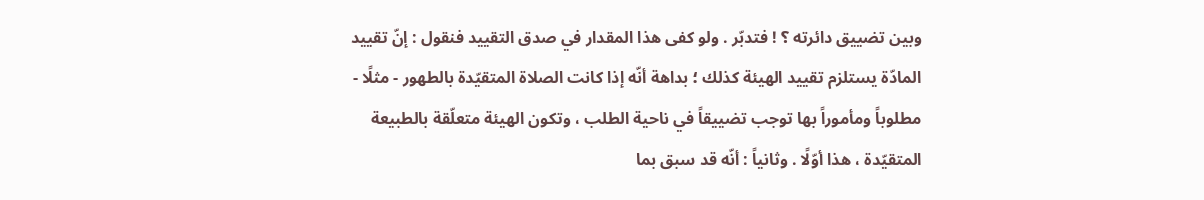وبين تضييق دائرته ؟ ! فتدبّر . ولو كفى هذا المقدار في صدق التقييد فنقول : إنّ تقييد المادّة يستلزم تقييد الهيئة كذلك ؛ بداهة أنّه إذا كانت الصلاة المتقيّدة بالطهور - مثلًا - مطلوباً ومأموراً بها توجب تضييقاً في ناحية الطلب ، وتكون الهيئة متعلّقة بالطبيعة المتقيّدة ، هذا أوّلًا . وثانياً : أنّه قد سبق بما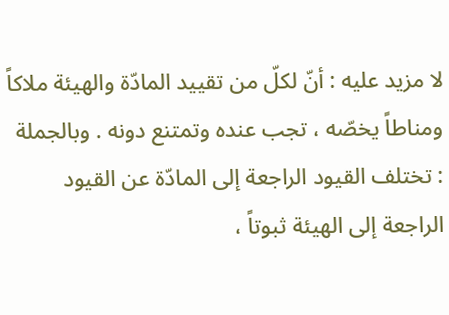لا مزيد عليه : أنّ لكلّ من تقييد المادّة والهيئة ملاكاً ومناطاً يخصّه ، تجب عنده وتمتنع دونه . وبالجملة : تختلف القيود الراجعة إلى المادّة عن القيود الراجعة إلى الهيئة ثبوتاً ،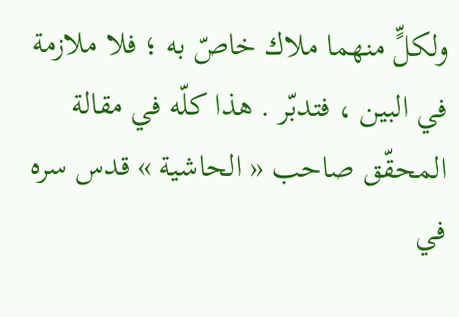ولكلٍّ منهما ملاك خاصّ به ؛ فلا ملازمة في البين ، فتدبّر . هذا كلّه في مقالة المحقّق صاحب « الحاشية » قدس سره في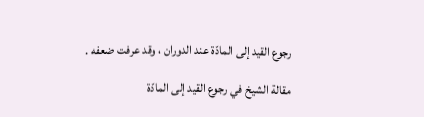رجوع القيد إلى المادّة عند الدوران ، وقد عرفت ضعفه .

مقالة الشيخ في رجوع القيد إلى المادّة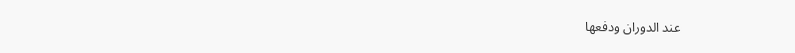عند الدوران ودفعها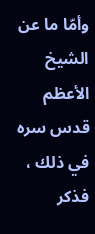وأمّا ما عن الشيخ الأعظم قدس سره في ذلك ، فذكر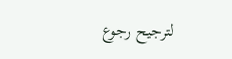لترجيح رجوع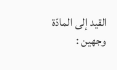القيد إلى المادّة وجهين :